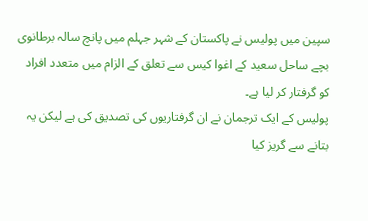سپین میں پولیس نے پاکستان کے شہر جہلم میں پانچ سالہ برطانوی بچے ساحل سعید کے اغوا کیس سے تعلق کے الزام میں متعدد افراد کو گرفتار کر لیا ہے۔
پولیس کے ایک ترجمان نے ان گرفتاریوں کی تصدیق کی ہے لیکن یہ بتانے سے گریز کیا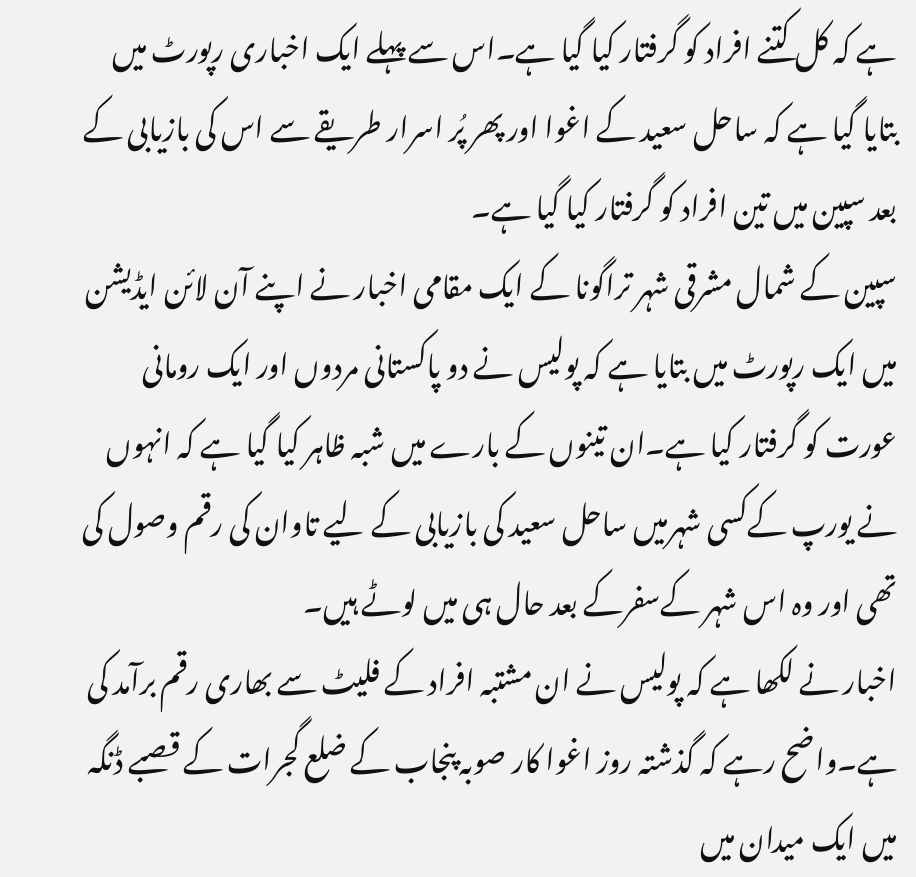ہے کہ کل کتنے افراد کو گرفتار کیا گیا ہے۔اس سے پہلے ایک اخباری رپورٹ میں بتایا گیا ہے کہ ساحل سعید کے اغوا اور پھر پُر اسرار طریقے سے اس کی بازیابی کے بعد سپین میں تین افراد کو گرفتار کیا گیا ہے۔
سپین کے شمال مشرقی شہر تراگونا کے ایک مقامی اخبار نے اپنے آن لائن ایڈیشن میں ایک رپورٹ میں بتایا ہے کہ پولیس نے دو پاکستانی مردوں اور ایک رومانی عورت کو گرفتار کیا ہے۔ان تینوں کے بارے میں شبہ ظاہر کیا گیا ہے کہ انہوں نے یورپ کےکسی شہرمیں ساحل سعید کی بازیابی کے لیے تاوان کی رقم وصول کی تھی اور وہ اس شہر کےسفرکے بعد حال ہی میں لوٹے ہیں۔
اخبار نے لکھا ہے کہ پولیس نے ان مشتبہ افراد کے فلیٹ سے بھاری رقم برآمد کی ہے۔واضح رہے کہ گذشتہ روز اغوا کار صوبہ پنجاب کے ضلع گجرات کے قصبے ڈنگہ میں ایک میدان میں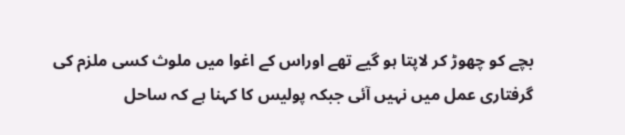بچے کو چھوڑ کر لاپتا ہو گیے تھے اوراس کے اغوا میں ملوث کسی ملزم کی گرفتاری عمل میں نہیں آئی جبکہ پولیس کا کہنا ہے کہ ساحل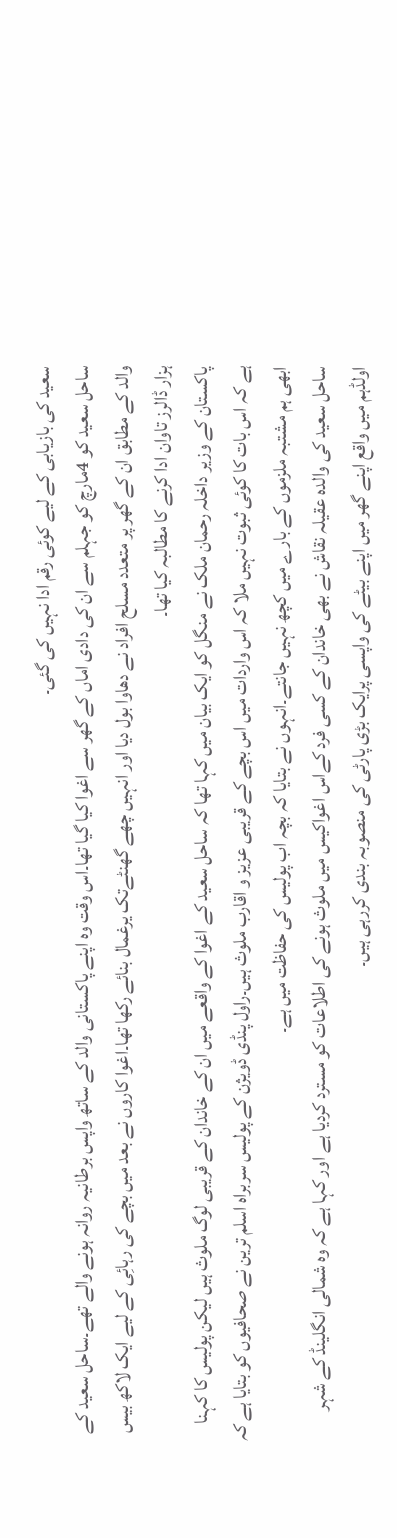سعید کی بازیابی کے لیے کوئی رقم ادا نہیں کی گئی۔
ساحل سعید کو 4مارچ کو جہلم سے ان کی دادی اماں کے گھر سے اغوا کیا گیا تھا۔اس وقت وہ اپنے پاکستانی والد کے ساتھ واپس برطانیہ روانہ ہونے والے تھے۔ساحل سعید کے والد کے مطابق ان کے گھر پر متعدد مسلح افراد نے دھاوا بول دیا اور انہیں چھے گھنٹےتک یرغمال بنائے رکھا تھا۔اغوا کاروں نے بعد میں بچے کی رہائِی کے لیے ایک لاکھ بیس ہزار ڈالرز تاوان ادا کرنے کا مطالبہ کیا تھا۔
پاکستان کے وزیر داخلہ رحمان ملک نے منگل کو ایک بیان میں کہا تھا کہ ساحل سعید کے اغوا کے واقعے میں ان کے خاندان کے قریبی لوگ ملوث ہیں لیکن پولیس کا کہنا ہے کہ اس بات کا کوئی ثبوت نہیں ملا کہ اس واردات میں اس بچے کے قریبی عزیز و اقارب ملوث ہیں۔راول پنڈی ڈویژن کے پولیس سربراہ اسلم ترین نے صحافیوں کو بتایا ہے کہ ابھی ہم مشتبہ ملزموں کے بارے میں کچھ نہیں جانتے۔انہوں نے بتایا کہ بچہ اب پولیس کی حفاظت میں ہے۔
ساحل سعید کی والدہ عقیلہ نقاش نے بھی خاندان کے کسی فرد کےاس اغواکیس میں ملوث ہونے کی اطلاعات کو مسترد کردیا ہے اور کہا ہے کہ وہ شمالی انگلینڈ کے شہر اولڈہم میں واقع اپنے گھر میں اپنے بیٹے کی واپسی پرایک بڑی پارٹی کی منصوبہ بندی کررہی ہیں۔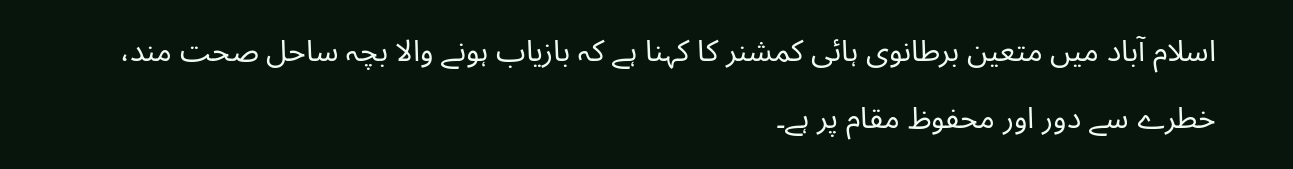اسلام آباد میں متعین برطانوی ہائی کمشنر کا کہنا ہے کہ بازیاب ہونے والا بچہ ساحل صحت مند، خطرے سے دور اور محفوظ مقام پر ہے۔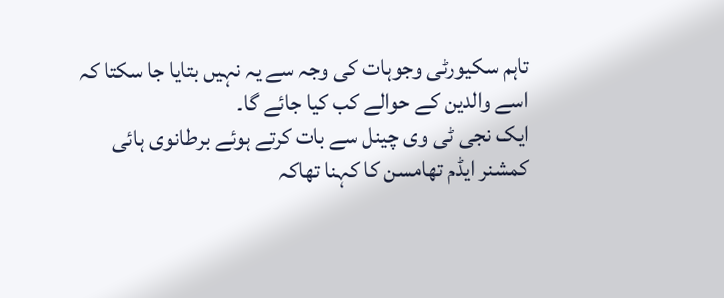تاہم سکیورٹی وجوہات کی وجہ سے یہ نہیں بتایا جا سکتا کہ اسے والدین کے حوالے کب کیا جائے گا۔
ایک نجی ٹی وی چینل سے بات کرتے ہوئے برطانوی ہائی کمشنر ایڈم تھامسن کا کہنا تھاکہ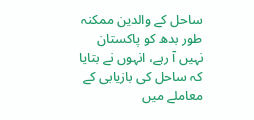ساحل کے والدین ممکنہ طور بدھ کو پاکستان نہیں آ رہے، انہوں نے بتایا کہ ساحل کی بازیابی کے معاملے میں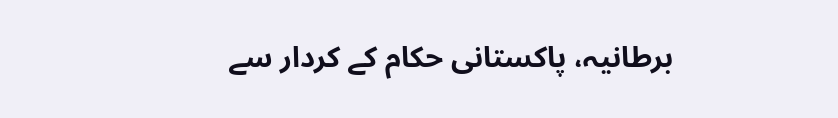برطانیہ، پاکستانی حکام کے کردار سے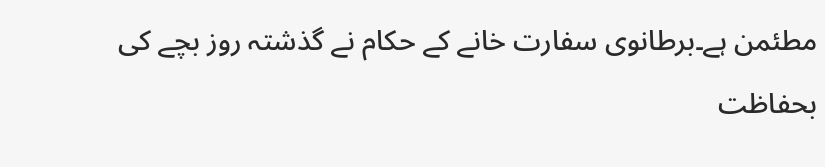مطئمن ہے۔برطانوی سفارت خانے کے حکام نے گذشتہ روز بچے کی بحفاظت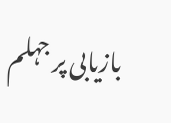بازیابی پر جہلم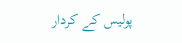پولیس کے کردار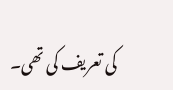کی تعریف کی تھی۔